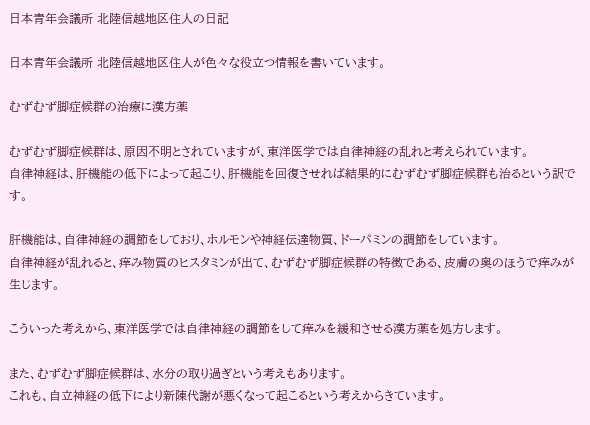日本青年会議所 北陸信越地区住人の日記

日本青年会議所 北陸信越地区住人が色々な役立つ情報を書いています。

むずむず脚症候群の治療に漢方薬

むずむず脚症候群は、原因不明とされていますが、東洋医学では自律神経の乱れと考えられています。
自律神経は、肝機能の低下によって起こり、肝機能を回復させれば結果的にむずむず脚症候群も治るという訳です。

肝機能は、自律神経の調節をしており、ホルモンや神経伝達物質、ドーパミンの調節をしています。
自律神経が乱れると、痒み物質のヒスタミンが出て、むずむず脚症候群の特徴である、皮膚の奥のほうで痒みが生じます。

こういった考えから、東洋医学では自律神経の調節をして痒みを緩和させる漢方薬を処方します。

また、むずむず脚症候群は、水分の取り過ぎという考えもあります。
これも、自立神経の低下により新陳代謝が悪くなって起こるという考えからきています。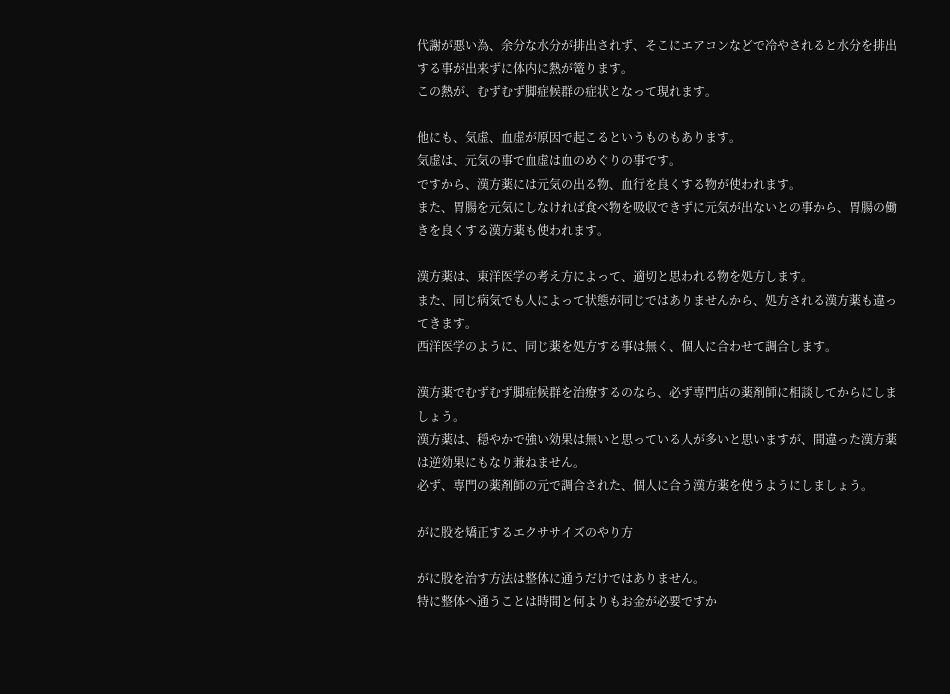代謝が悪い為、余分な水分が排出されず、そこにエアコンなどで冷やされると水分を排出する事が出来ずに体内に熱が篭ります。
この熱が、むずむず脚症候群の症状となって現れます。

他にも、気虚、血虚が原因で起こるというものもあります。
気虚は、元気の事で血虚は血のめぐりの事です。
ですから、漢方薬には元気の出る物、血行を良くする物が使われます。
また、胃腸を元気にしなければ食べ物を吸収できずに元気が出ないとの事から、胃腸の働きを良くする漢方薬も使われます。

漢方薬は、東洋医学の考え方によって、適切と思われる物を処方します。
また、同じ病気でも人によって状態が同じではありませんから、処方される漢方薬も違ってきます。
西洋医学のように、同じ薬を処方する事は無く、個人に合わせて調合します。

漢方薬でむずむず脚症候群を治療するのなら、必ず専門店の薬剤師に相談してからにしましょう。
漢方薬は、穏やかで強い効果は無いと思っている人が多いと思いますが、間違った漢方薬は逆効果にもなり兼ねません。
必ず、専門の薬剤師の元で調合された、個人に合う漢方薬を使うようにしましょう。

がに股を矯正するエクササイズのやり方

がに股を治す方法は整体に通うだけではありません。
特に整体へ通うことは時間と何よりもお金が必要ですか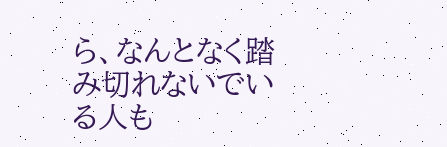ら、なんとなく踏み切れないでいる人も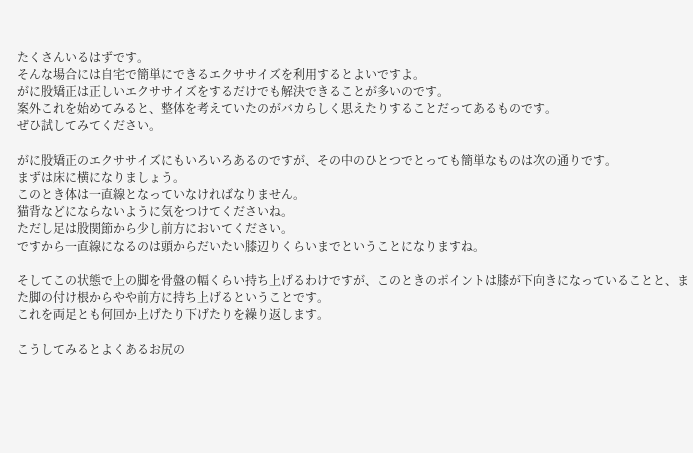たくさんいるはずです。
そんな場合には自宅で簡単にできるエクササイズを利用するとよいですよ。
がに股矯正は正しいエクササイズをするだけでも解決できることが多いのです。
案外これを始めてみると、整体を考えていたのがバカらしく思えたりすることだってあるものです。
ぜひ試してみてください。

がに股矯正のエクササイズにもいろいろあるのですが、その中のひとつでとっても簡単なものは次の通りです。
まずは床に横になりましょう。
このとき体は一直線となっていなければなりません。
猫背などにならないように気をつけてくださいね。
ただし足は股関節から少し前方においてください。
ですから一直線になるのは頭からだいたい膝辺りくらいまでということになりますね。

そしてこの状態で上の脚を骨盤の幅くらい持ち上げるわけですが、このときのポイントは膝が下向きになっていることと、また脚の付け根からやや前方に持ち上げるということです。
これを両足とも何回か上げたり下げたりを繰り返します。

こうしてみるとよくあるお尻の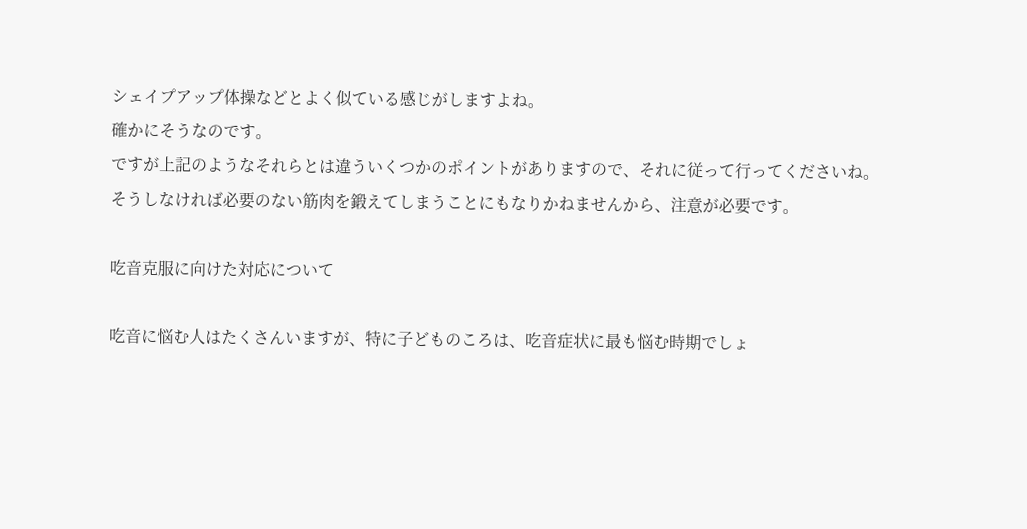シェイプアップ体操などとよく似ている感じがしますよね。
確かにそうなのです。
ですが上記のようなそれらとは違ういくつかのポイントがありますので、それに従って行ってくださいね。
そうしなければ必要のない筋肉を鍛えてしまうことにもなりかねませんから、注意が必要です。

吃音克服に向けた対応について

吃音に悩む人はたくさんいますが、特に子どものころは、吃音症状に最も悩む時期でしょ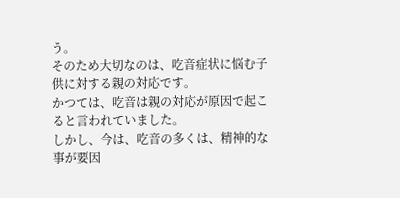う。
そのため大切なのは、吃音症状に悩む子供に対する親の対応です。
かつては、吃音は親の対応が原因で起こると言われていました。
しかし、今は、吃音の多くは、精神的な事が要因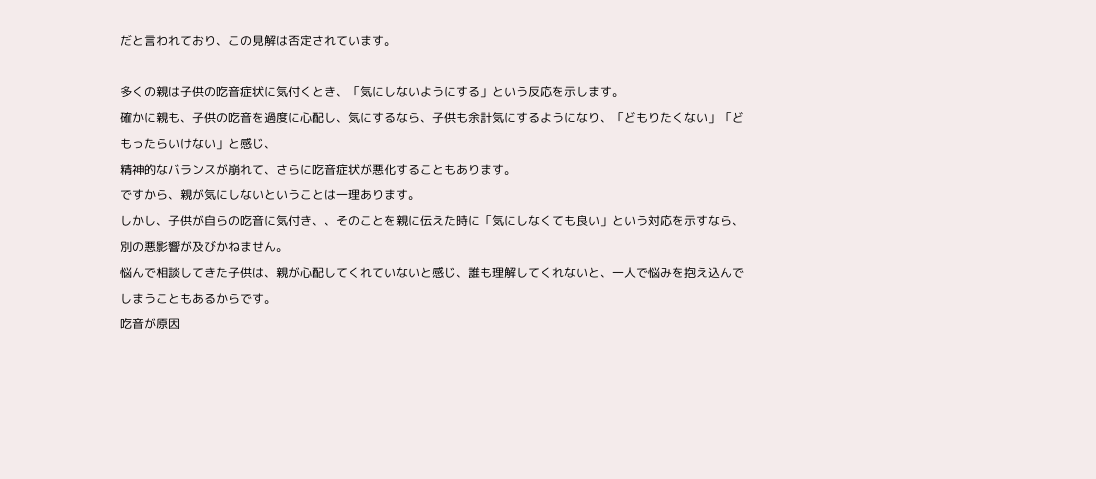だと言われており、この見解は否定されています。

多くの親は子供の吃音症状に気付くとき、「気にしないようにする」という反応を示します。
確かに親も、子供の吃音を過度に心配し、気にするなら、子供も余計気にするようになり、「どもりたくない」「どもったらいけない」と感じ、
精神的なバランスが崩れて、さらに吃音症状が悪化することもあります。
ですから、親が気にしないということは一理あります。
しかし、子供が自らの吃音に気付き、、そのことを親に伝えた時に「気にしなくても良い」という対応を示すなら、別の悪影響が及びかねません。
悩んで相談してきた子供は、親が心配してくれていないと感じ、誰も理解してくれないと、一人で悩みを抱え込んでしまうこともあるからです。
吃音が原因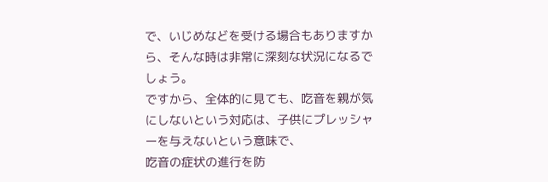で、いじめなどを受ける場合もありますから、そんな時は非常に深刻な状況になるでしょう。
ですから、全体的に見ても、吃音を親が気にしないという対応は、子供にプレッシャーを与えないという意味で、
吃音の症状の進行を防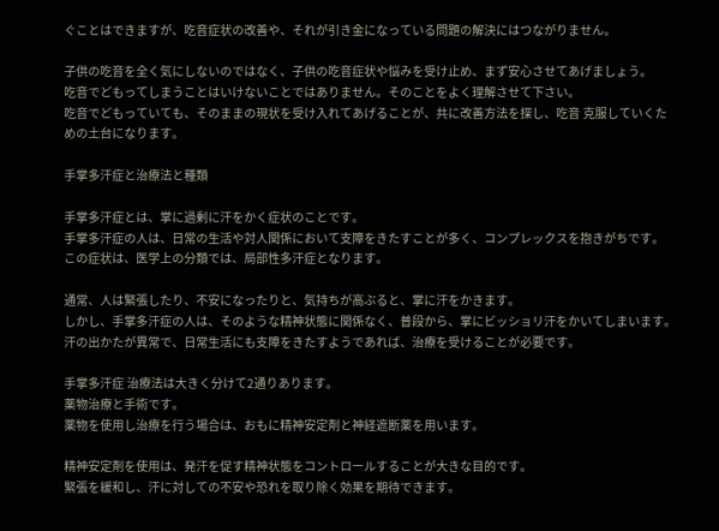ぐことはできますが、吃音症状の改善や、それが引き金になっている問題の解決にはつながりません。

子供の吃音を全く気にしないのではなく、子供の吃音症状や悩みを受け止め、まず安心させてあげましょう。
吃音でどもってしまうことはいけないことではありません。そのことをよく理解させて下さい。
吃音でどもっていても、そのままの現状を受け入れてあげることが、共に改善方法を探し、吃音 克服していくための土台になります。

手掌多汗症と治療法と種類

手掌多汗症とは、掌に過剰に汗をかく症状のことです。
手掌多汗症の人は、日常の生活や対人関係において支障をきたすことが多く、コンプレックスを抱きがちです。
この症状は、医学上の分類では、局部性多汗症となります。

通常、人は緊張したり、不安になったりと、気持ちが高ぶると、掌に汗をかきます。
しかし、手掌多汗症の人は、そのような精神状態に関係なく、普段から、掌にビッショリ汗をかいてしまいます。
汗の出かたが異常で、日常生活にも支障をきたすようであれば、治療を受けることが必要です。

手掌多汗症 治療法は大きく分けて2通りあります。
薬物治療と手術です。
薬物を使用し治療を行う場合は、おもに精神安定剤と神経遮断薬を用います。

精神安定剤を使用は、発汗を促す精神状態をコントロールすることが大きな目的です。
緊張を緩和し、汗に対しての不安や恐れを取り除く効果を期待できます。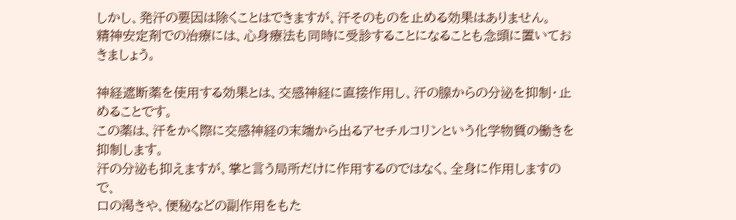しかし、発汗の要因は除くことはできますが、汗そのものを止める効果はありません。
精神安定剤での治療には、心身療法も同時に受診することになることも念頭に置いておきましょう。

神経遮断薬を使用する効果とは、交感神経に直接作用し、汗の腺からの分泌を抑制・止めることです。
この薬は、汗をかく際に交感神経の末端から出るアセチルコリンという化学物質の働きを抑制します。
汗の分泌も抑えますが、掌と言う局所だけに作用するのではなく、全身に作用しますので、
口の渇きや、便秘などの副作用をもた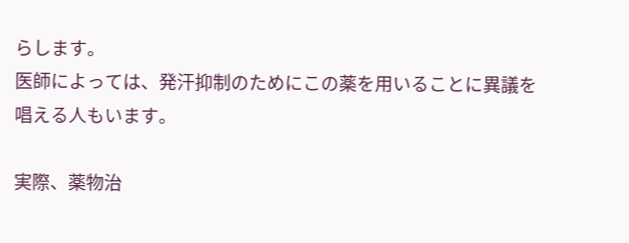らします。
医師によっては、発汗抑制のためにこの薬を用いることに異議を唱える人もいます。

実際、薬物治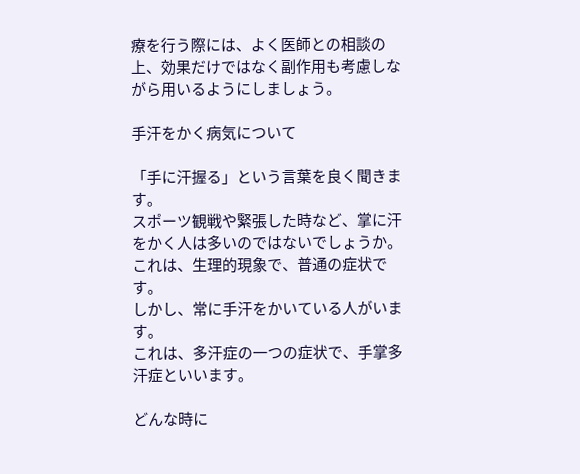療を行う際には、よく医師との相談の上、効果だけではなく副作用も考慮しながら用いるようにしましょう。

手汗をかく病気について

「手に汗握る」という言葉を良く聞きます。
スポーツ観戦や緊張した時など、掌に汗をかく人は多いのではないでしょうか。
これは、生理的現象で、普通の症状です。
しかし、常に手汗をかいている人がいます。
これは、多汗症の一つの症状で、手掌多汗症といいます。

どんな時に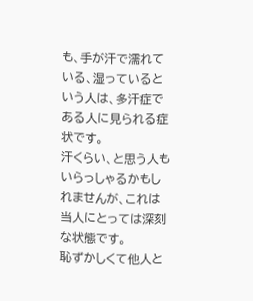も、手が汗で濡れている、湿っているという人は、多汗症である人に見られる症状です。
汗くらい、と思う人もいらっしゃるかもしれませんが、これは当人にとっては深刻な状態です。
恥ずかしくて他人と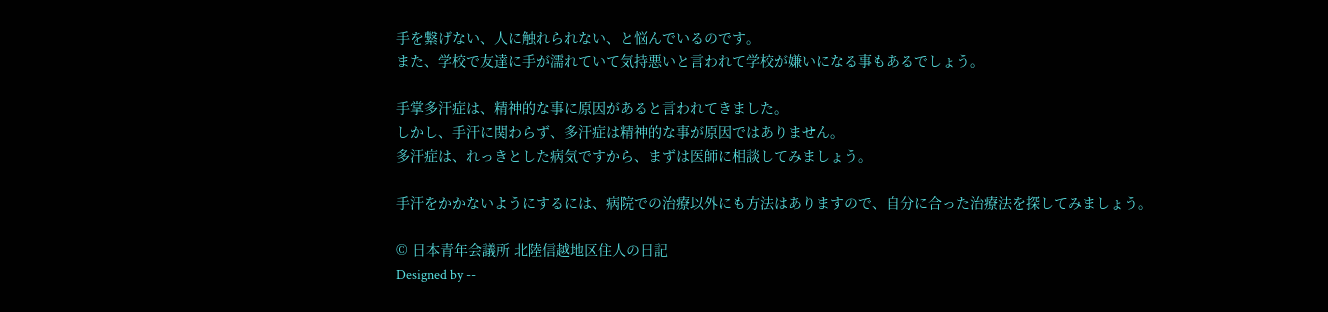手を繋げない、人に触れられない、と悩んでいるのです。
また、学校で友達に手が濡れていて気持悪いと言われて学校が嫌いになる事もあるでしょう。

手掌多汗症は、精神的な事に原因があると言われてきました。
しかし、手汗に関わらず、多汗症は精神的な事が原因ではありません。
多汗症は、れっきとした病気ですから、まずは医師に相談してみましょう。

手汗をかかないようにするには、病院での治療以外にも方法はありますので、自分に合った治療法を探してみましょう。

© 日本青年会議所 北陸信越地区住人の日記
Designed by --